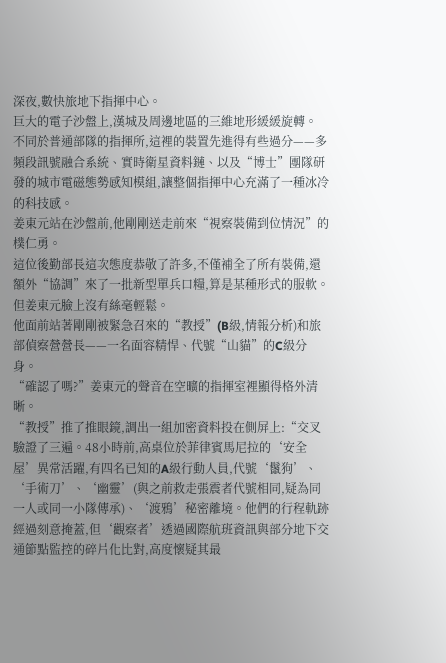深夜,數快旅地下指揮中心。
巨大的電子沙盤上,漢城及周邊地區的三維地形緩緩旋轉。
不同於普通部隊的指揮所,這裡的裝置先進得有些過分——多頻段訊號融合系統、實時衛星資料鏈、以及“博士”團隊研發的城市電磁態勢感知模組,讓整個指揮中心充滿了一種冰冷的科技感。
姜東元站在沙盤前,他剛剛送走前來“視察裝備到位情況”的樸仁勇。
這位後勤部長這次態度恭敬了許多,不僅補全了所有裝備,還額外“協調”來了一批新型單兵口糧,算是某種形式的服軟。
但姜東元臉上沒有絲毫輕鬆。
他面前站著剛剛被緊急召來的“教授”(B級,情報分析)和旅部偵察營營長——一名面容精悍、代號“山貓”的C級分身。
“確認了嗎?”姜東元的聲音在空曠的指揮室裡顯得格外清晰。
“教授”推了推眼鏡,調出一組加密資料投在側屏上:“交叉驗證了三遍。48小時前,高桌位於菲律賓馬尼拉的‘安全屋’異常活躍,有四名已知的A級行動人員,代號‘鬣狗’、‘手術刀’、‘幽靈’(與之前救走張震者代號相同,疑為同一人或同一小隊傳承)、‘渡鴉’秘密離境。他們的行程軌跡經過刻意掩蓋,但‘觀察者’透過國際航班資訊與部分地下交通節點監控的碎片化比對,高度懷疑其最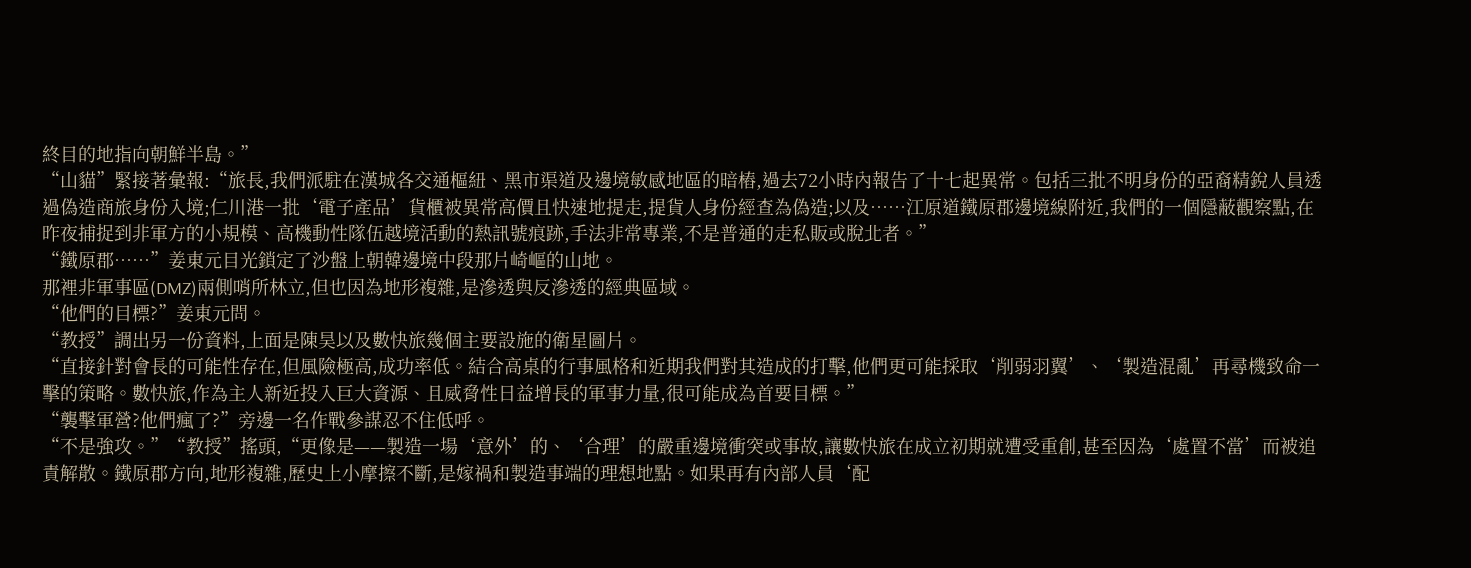終目的地指向朝鮮半島。”
“山貓”緊接著彙報:“旅長,我們派駐在漢城各交通樞紐、黑市渠道及邊境敏感地區的暗樁,過去72小時內報告了十七起異常。包括三批不明身份的亞裔精銳人員透過偽造商旅身份入境;仁川港一批‘電子產品’貨櫃被異常高價且快速地提走,提貨人身份經查為偽造;以及……江原道鐵原郡邊境線附近,我們的一個隱蔽觀察點,在昨夜捕捉到非軍方的小規模、高機動性隊伍越境活動的熱訊號痕跡,手法非常專業,不是普通的走私販或脫北者。”
“鐵原郡……”姜東元目光鎖定了沙盤上朝韓邊境中段那片崎嶇的山地。
那裡非軍事區(DMZ)兩側哨所林立,但也因為地形複雜,是滲透與反滲透的經典區域。
“他們的目標?”姜東元問。
“教授”調出另一份資料,上面是陳昊以及數快旅幾個主要設施的衛星圖片。
“直接針對會長的可能性存在,但風險極高,成功率低。結合高桌的行事風格和近期我們對其造成的打擊,他們更可能採取‘削弱羽翼’、‘製造混亂’再尋機致命一擊的策略。數快旅,作為主人新近投入巨大資源、且威脅性日益增長的軍事力量,很可能成為首要目標。”
“襲擊軍營?他們瘋了?”旁邊一名作戰參謀忍不住低呼。
“不是強攻。”“教授”搖頭,“更像是——製造一場‘意外’的、‘合理’的嚴重邊境衝突或事故,讓數快旅在成立初期就遭受重創,甚至因為‘處置不當’而被追責解散。鐵原郡方向,地形複雜,歷史上小摩擦不斷,是嫁禍和製造事端的理想地點。如果再有內部人員‘配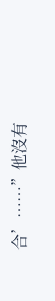合’……”他沒有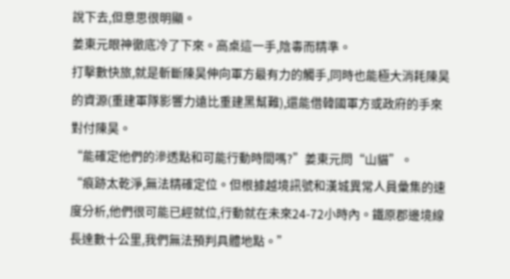說下去,但意思很明顯。
姜東元眼神徹底冷了下來。高桌這一手,陰毒而精準。
打擊數快旅,就是斬斷陳昊伸向軍方最有力的觸手,同時也能極大消耗陳昊的資源(重建軍隊影響力遠比重建黑幫難),還能借韓國軍方或政府的手來對付陳昊。
“能確定他們的滲透點和可能行動時間嗎?”姜東元問“山貓”。
“痕跡太乾淨,無法精確定位。但根據越境訊號和漢城異常人員彙集的速度分析,他們很可能已經就位,行動就在未來24-72小時內。鐵原郡邊境線長達數十公里,我們無法預判具體地點。”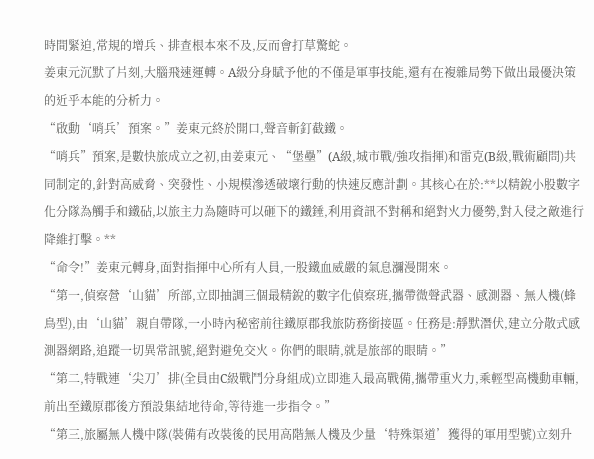時間緊迫,常規的增兵、排查根本來不及,反而會打草驚蛇。
姜東元沉默了片刻,大腦飛速運轉。A級分身賦予他的不僅是軍事技能,還有在複雜局勢下做出最優決策的近乎本能的分析力。
“啟動‘哨兵’預案。”姜東元終於開口,聲音斬釘截鐵。
“哨兵”預案,是數快旅成立之初,由姜東元、“堡壘”(A級,城市戰/強攻指揮)和雷克(B級,戰術顧問)共同制定的,針對高威脅、突發性、小規模滲透破壞行動的快速反應計劃。其核心在於:**以精銳小股數字化分隊為觸手和鐵砧,以旅主力為隨時可以砸下的鐵錘,利用資訊不對稱和絕對火力優勢,對入侵之敵進行降維打擊。**
“命令!”姜東元轉身,面對指揮中心所有人員,一股鐵血威嚴的氣息瀰漫開來。
“第一,偵察營‘山貓’所部,立即抽調三個最精銳的數字化偵察班,攜帶微聲武器、感測器、無人機(蜂鳥型),由‘山貓’親自帶隊,一小時內秘密前往鐵原郡我旅防務銜接區。任務是:靜默潛伏,建立分散式感測器網路,追蹤一切異常訊號,絕對避免交火。你們的眼睛,就是旅部的眼睛。”
“第二,特戰連‘尖刀’排(全員由C級戰鬥分身組成)立即進入最高戰備,攜帶重火力,乘輕型高機動車輛,前出至鐵原郡後方預設集結地待命,等待進一步指令。”
“第三,旅屬無人機中隊(裝備有改裝後的民用高階無人機及少量‘特殊渠道’獲得的軍用型號)立刻升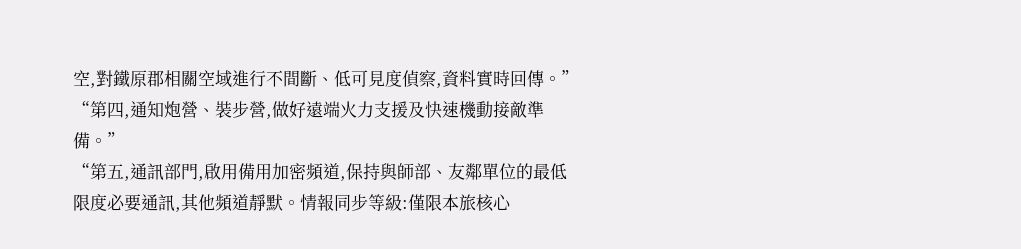空,對鐵原郡相關空域進行不間斷、低可見度偵察,資料實時回傳。”
“第四,通知炮營、裝步營,做好遠端火力支援及快速機動接敵準備。”
“第五,通訊部門,啟用備用加密頻道,保持與師部、友鄰單位的最低限度必要通訊,其他頻道靜默。情報同步等級:僅限本旅核心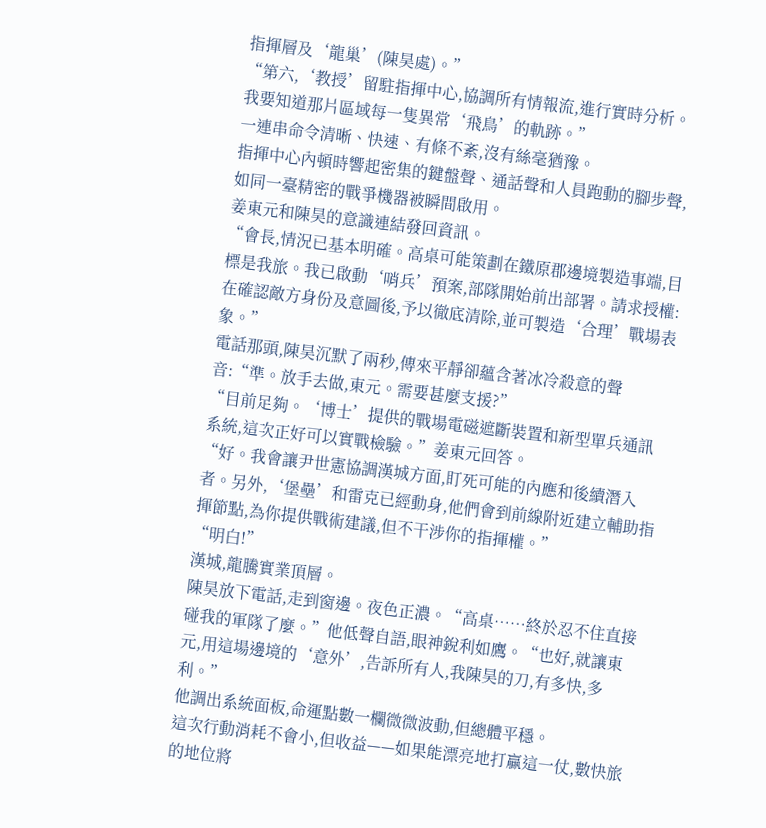指揮層及‘龍巢’(陳昊處)。”
“第六,‘教授’留駐指揮中心,協調所有情報流,進行實時分析。我要知道那片區域每一隻異常‘飛鳥’的軌跡。”
一連串命令清晰、快速、有條不紊,沒有絲毫猶豫。
指揮中心內頓時響起密集的鍵盤聲、通話聲和人員跑動的腳步聲,如同一臺精密的戰爭機器被瞬間啟用。
姜東元和陳昊的意識連結發回資訊。
“會長,情況已基本明確。高桌可能策劃在鐵原郡邊境製造事端,目標是我旅。我已啟動‘哨兵’預案,部隊開始前出部署。請求授權:在確認敵方身份及意圖後,予以徹底清除,並可製造‘合理’戰場表象。”
電話那頭,陳昊沉默了兩秒,傳來平靜卻蘊含著冰冷殺意的聲音:“準。放手去做,東元。需要甚麼支援?”
“目前足夠。‘博士’提供的戰場電磁遮斷裝置和新型單兵通訊系統,這次正好可以實戰檢驗。”姜東元回答。
“好。我會讓尹世憲協調漢城方面,盯死可能的內應和後續潛入者。另外,‘堡壘’和雷克已經動身,他們會到前線附近建立輔助指揮節點,為你提供戰術建議,但不干涉你的指揮權。”
“明白!”
漢城,龍騰實業頂層。
陳昊放下電話,走到窗邊。夜色正濃。“高桌……終於忍不住直接碰我的軍隊了麼。”他低聲自語,眼神銳利如鷹。“也好,就讓東元,用這場邊境的‘意外’,告訴所有人,我陳昊的刀,有多快,多利。”
他調出系統面板,命運點數一欄微微波動,但總體平穩。
這次行動消耗不會小,但收益——如果能漂亮地打贏這一仗,數快旅的地位將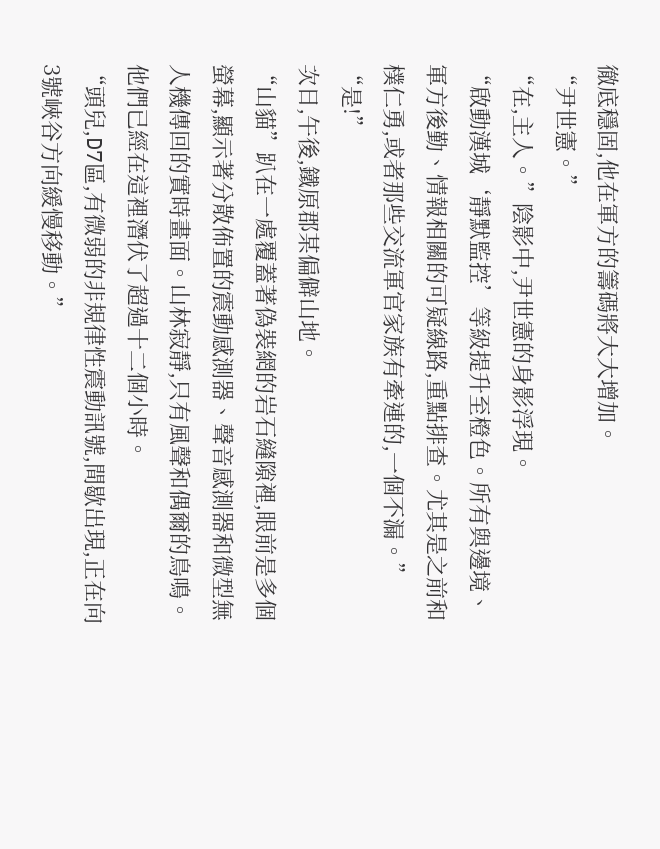徹底穩固,他在軍方的籌碼將大大增加。
“尹世憲。”
“在,主人。”陰影中,尹世憲的身影浮現。
“啟動漢城‘靜默監控’等級提升至橙色。所有與邊境、軍方後勤、情報相關的可疑線路,重點排查。尤其是之前和樸仁勇,或者那些交流軍官家族有牽連的,一個不漏。”
“是!”
次日,午後,鐵原郡某偏僻山地。
“山貓”趴在一處覆蓋著偽裝網的岩石縫隙裡,眼前是多個螢幕,顯示著分散佈置的震動感測器、聲音感測器和微型無人機傳回的實時畫面。山林寂靜,只有風聲和偶爾的鳥鳴。
他們已經在這裡潛伏了超過十二個小時。
“頭兒,D7區,有微弱的非規律性震動訊號,間歇出現,正在向3號峽谷方向緩慢移動。”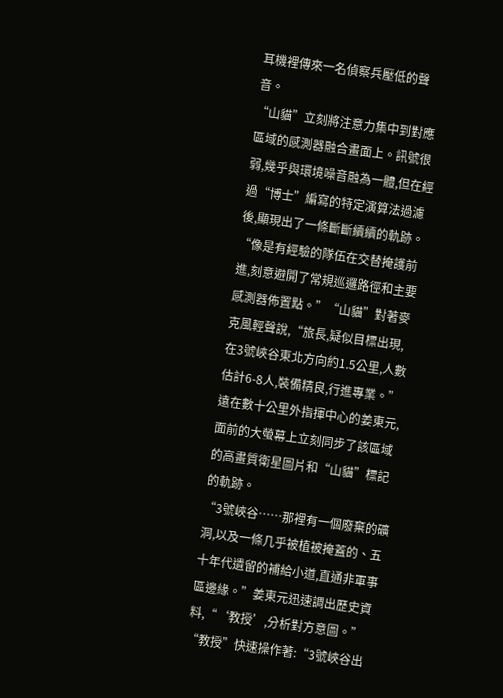耳機裡傳來一名偵察兵壓低的聲音。
“山貓”立刻將注意力集中到對應區域的感測器融合畫面上。訊號很弱,幾乎與環境噪音融為一體,但在經過“博士”編寫的特定演算法過濾後,顯現出了一條斷斷續續的軌跡。
“像是有經驗的隊伍在交替掩護前進,刻意避開了常規巡邏路徑和主要感測器佈置點。”“山貓”對著麥克風輕聲說,“旅長,疑似目標出現,在3號峽谷東北方向約1.5公里,人數估計6-8人,裝備精良,行進專業。”
遠在數十公里外指揮中心的姜東元,面前的大螢幕上立刻同步了該區域的高畫質衛星圖片和“山貓”標記的軌跡。
“3號峽谷……那裡有一個廢棄的礦洞,以及一條几乎被植被掩蓋的、五十年代遺留的補給小道,直通非軍事區邊緣。”姜東元迅速調出歷史資料,“‘教授’,分析對方意圖。”
“教授”快速操作著:“3號峽谷出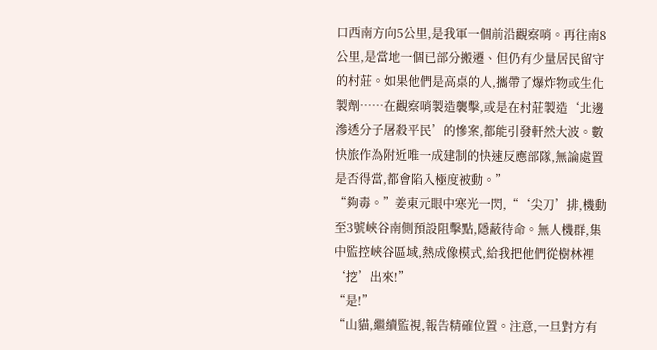口西南方向5公里,是我軍一個前沿觀察哨。再往南8公里,是當地一個已部分搬遷、但仍有少量居民留守的村莊。如果他們是高桌的人,攜帶了爆炸物或生化製劑……在觀察哨製造襲擊,或是在村莊製造‘北邊滲透分子屠殺平民’的慘案,都能引發軒然大波。數快旅作為附近唯一成建制的快速反應部隊,無論處置是否得當,都會陷入極度被動。”
“夠毒。”姜東元眼中寒光一閃,“‘尖刀’排,機動至3號峽谷南側預設阻擊點,隱蔽待命。無人機群,集中監控峽谷區域,熱成像模式,給我把他們從樹林裡‘挖’出來!”
“是!”
“山貓,繼續監視,報告精確位置。注意,一旦對方有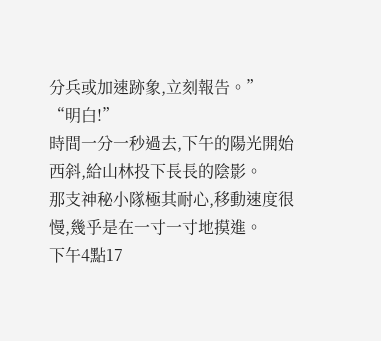分兵或加速跡象,立刻報告。”
“明白!”
時間一分一秒過去,下午的陽光開始西斜,給山林投下長長的陰影。
那支神秘小隊極其耐心,移動速度很慢,幾乎是在一寸一寸地摸進。
下午4點17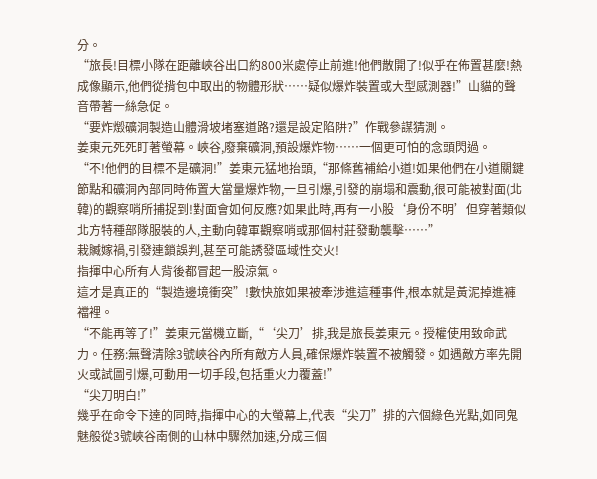分。
“旅長!目標小隊在距離峽谷出口約800米處停止前進!他們散開了!似乎在佈置甚麼!熱成像顯示,他們從揹包中取出的物體形狀……疑似爆炸裝置或大型感測器!”山貓的聲音帶著一絲急促。
“要炸燬礦洞製造山體滑坡堵塞道路?還是設定陷阱?”作戰參謀猜測。
姜東元死死盯著螢幕。峽谷,廢棄礦洞,預設爆炸物……一個更可怕的念頭閃過。
“不!他們的目標不是礦洞!”姜東元猛地抬頭,“那條舊補給小道!如果他們在小道關鍵節點和礦洞內部同時佈置大當量爆炸物,一旦引爆,引發的崩塌和震動,很可能被對面(北韓)的觀察哨所捕捉到!對面會如何反應?如果此時,再有一小股‘身份不明’但穿著類似北方特種部隊服裝的人,主動向韓軍觀察哨或那個村莊發動襲擊……”
栽贓嫁禍,引發連鎖誤判,甚至可能誘發區域性交火!
指揮中心所有人背後都冒起一股涼氣。
這才是真正的“製造邊境衝突”!數快旅如果被牽涉進這種事件,根本就是黃泥掉進褲襠裡。
“不能再等了!”姜東元當機立斷,“‘尖刀’排,我是旅長姜東元。授權使用致命武力。任務:無聲清除3號峽谷內所有敵方人員,確保爆炸裝置不被觸發。如遇敵方率先開火或試圖引爆,可動用一切手段,包括重火力覆蓋!”
“尖刀明白!”
幾乎在命令下達的同時,指揮中心的大螢幕上,代表“尖刀”排的六個綠色光點,如同鬼魅般從3號峽谷南側的山林中驟然加速,分成三個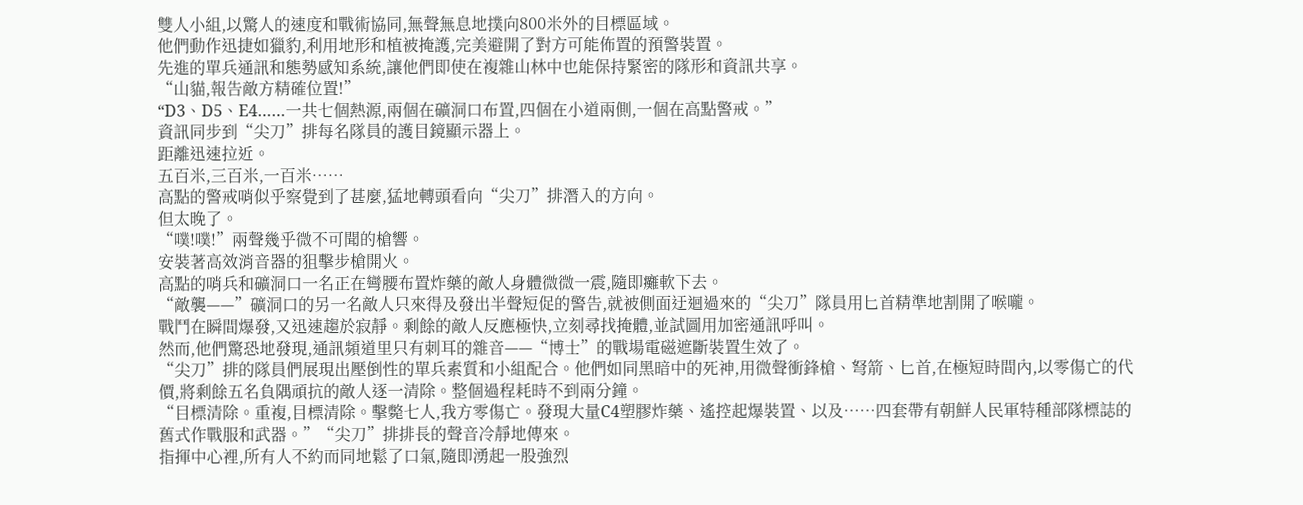雙人小組,以驚人的速度和戰術協同,無聲無息地撲向800米外的目標區域。
他們動作迅捷如獵豹,利用地形和植被掩護,完美避開了對方可能佈置的預警裝置。
先進的單兵通訊和態勢感知系統,讓他們即使在複雜山林中也能保持緊密的隊形和資訊共享。
“山貓,報告敵方精確位置!”
“D3、D5、E4……一共七個熱源,兩個在礦洞口布置,四個在小道兩側,一個在高點警戒。”
資訊同步到“尖刀”排每名隊員的護目鏡顯示器上。
距離迅速拉近。
五百米,三百米,一百米……
高點的警戒哨似乎察覺到了甚麼,猛地轉頭看向“尖刀”排潛入的方向。
但太晚了。
“噗!噗!”兩聲幾乎微不可聞的槍響。
安裝著高效消音器的狙擊步槍開火。
高點的哨兵和礦洞口一名正在彎腰布置炸藥的敵人身體微微一震,隨即癱軟下去。
“敵襲——”礦洞口的另一名敵人只來得及發出半聲短促的警告,就被側面迂迴過來的“尖刀”隊員用匕首精準地割開了喉嚨。
戰鬥在瞬間爆發,又迅速趨於寂靜。剩餘的敵人反應極快,立刻尋找掩體,並試圖用加密通訊呼叫。
然而,他們驚恐地發現,通訊頻道里只有刺耳的雜音——“博士”的戰場電磁遮斷裝置生效了。
“尖刀”排的隊員們展現出壓倒性的單兵素質和小組配合。他們如同黑暗中的死神,用微聲衝鋒槍、弩箭、匕首,在極短時間內,以零傷亡的代價,將剩餘五名負隅頑抗的敵人逐一清除。整個過程耗時不到兩分鐘。
“目標清除。重複,目標清除。擊斃七人,我方零傷亡。發現大量C4塑膠炸藥、遙控起爆裝置、以及……四套帶有朝鮮人民軍特種部隊標誌的舊式作戰服和武器。”“尖刀”排排長的聲音冷靜地傳來。
指揮中心裡,所有人不約而同地鬆了口氣,隨即湧起一股強烈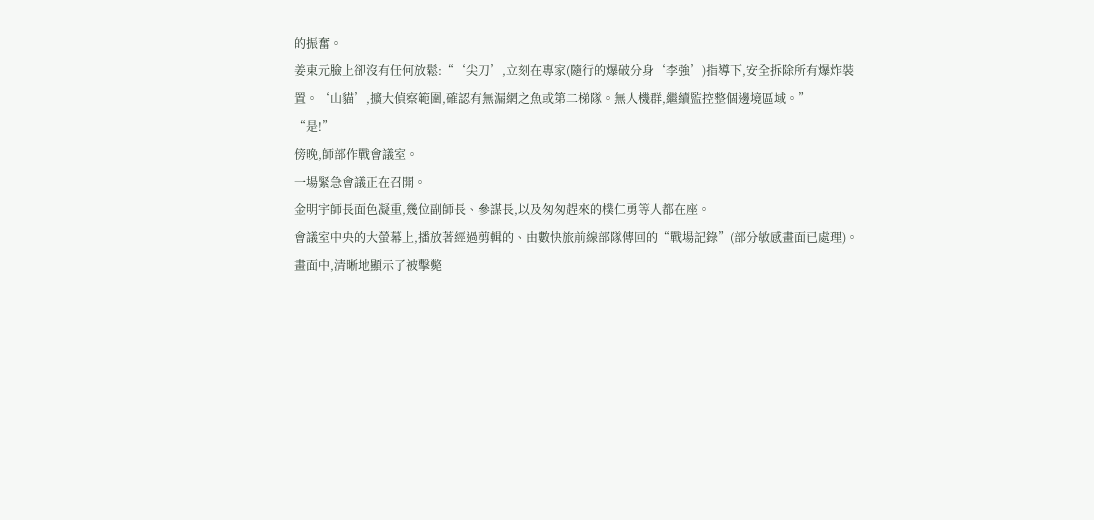的振奮。
姜東元臉上卻沒有任何放鬆:“‘尖刀’,立刻在專家(隨行的爆破分身‘李強’)指導下,安全拆除所有爆炸裝置。‘山貓’,擴大偵察範圍,確認有無漏網之魚或第二梯隊。無人機群,繼續監控整個邊境區域。”
“是!”
傍晚,師部作戰會議室。
一場緊急會議正在召開。
金明宇師長面色凝重,幾位副師長、參謀長,以及匆匆趕來的樸仁勇等人都在座。
會議室中央的大螢幕上,播放著經過剪輯的、由數快旅前線部隊傳回的“戰場記錄”(部分敏感畫面已處理)。
畫面中,清晰地顯示了被擊斃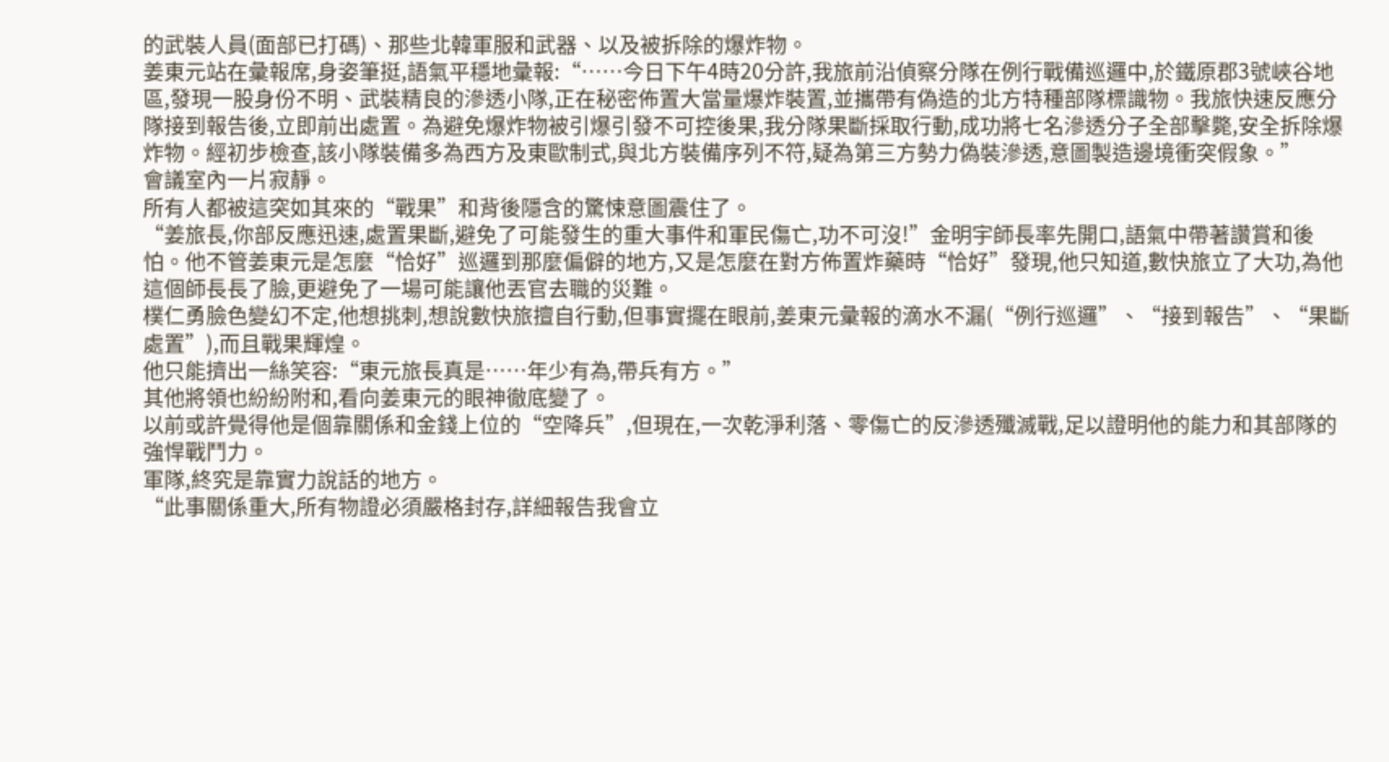的武裝人員(面部已打碼)、那些北韓軍服和武器、以及被拆除的爆炸物。
姜東元站在彙報席,身姿筆挺,語氣平穩地彙報:“……今日下午4時20分許,我旅前沿偵察分隊在例行戰備巡邏中,於鐵原郡3號峽谷地區,發現一股身份不明、武裝精良的滲透小隊,正在秘密佈置大當量爆炸裝置,並攜帶有偽造的北方特種部隊標識物。我旅快速反應分隊接到報告後,立即前出處置。為避免爆炸物被引爆引發不可控後果,我分隊果斷採取行動,成功將七名滲透分子全部擊斃,安全拆除爆炸物。經初步檢查,該小隊裝備多為西方及東歐制式,與北方裝備序列不符,疑為第三方勢力偽裝滲透,意圖製造邊境衝突假象。”
會議室內一片寂靜。
所有人都被這突如其來的“戰果”和背後隱含的驚悚意圖震住了。
“姜旅長,你部反應迅速,處置果斷,避免了可能發生的重大事件和軍民傷亡,功不可沒!”金明宇師長率先開口,語氣中帶著讚賞和後怕。他不管姜東元是怎麼“恰好”巡邏到那麼偏僻的地方,又是怎麼在對方佈置炸藥時“恰好”發現,他只知道,數快旅立了大功,為他這個師長長了臉,更避免了一場可能讓他丟官去職的災難。
樸仁勇臉色變幻不定,他想挑刺,想說數快旅擅自行動,但事實擺在眼前,姜東元彙報的滴水不漏(“例行巡邏”、“接到報告”、“果斷處置”),而且戰果輝煌。
他只能擠出一絲笑容:“東元旅長真是……年少有為,帶兵有方。”
其他將領也紛紛附和,看向姜東元的眼神徹底變了。
以前或許覺得他是個靠關係和金錢上位的“空降兵”,但現在,一次乾淨利落、零傷亡的反滲透殲滅戰,足以證明他的能力和其部隊的強悍戰鬥力。
軍隊,終究是靠實力說話的地方。
“此事關係重大,所有物證必須嚴格封存,詳細報告我會立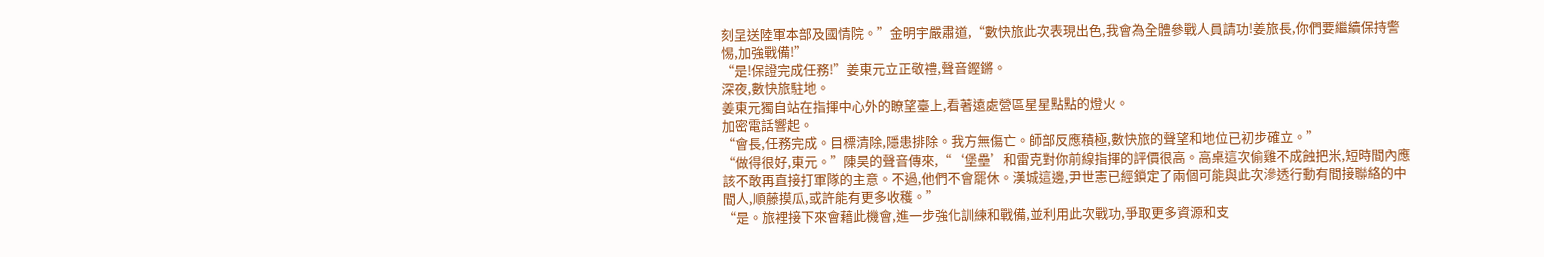刻呈送陸軍本部及國情院。”金明宇嚴肅道,“數快旅此次表現出色,我會為全體參戰人員請功!姜旅長,你們要繼續保持警惕,加強戰備!”
“是!保證完成任務!”姜東元立正敬禮,聲音鏗鏘。
深夜,數快旅駐地。
姜東元獨自站在指揮中心外的瞭望臺上,看著遠處營區星星點點的燈火。
加密電話響起。
“會長,任務完成。目標清除,隱患排除。我方無傷亡。師部反應積極,數快旅的聲望和地位已初步確立。”
“做得很好,東元。”陳昊的聲音傳來,“‘堡壘’和雷克對你前線指揮的評價很高。高桌這次偷雞不成蝕把米,短時間內應該不敢再直接打軍隊的主意。不過,他們不會罷休。漢城這邊,尹世憲已經鎖定了兩個可能與此次滲透行動有間接聯絡的中間人,順藤摸瓜,或許能有更多收穫。”
“是。旅裡接下來會藉此機會,進一步強化訓練和戰備,並利用此次戰功,爭取更多資源和支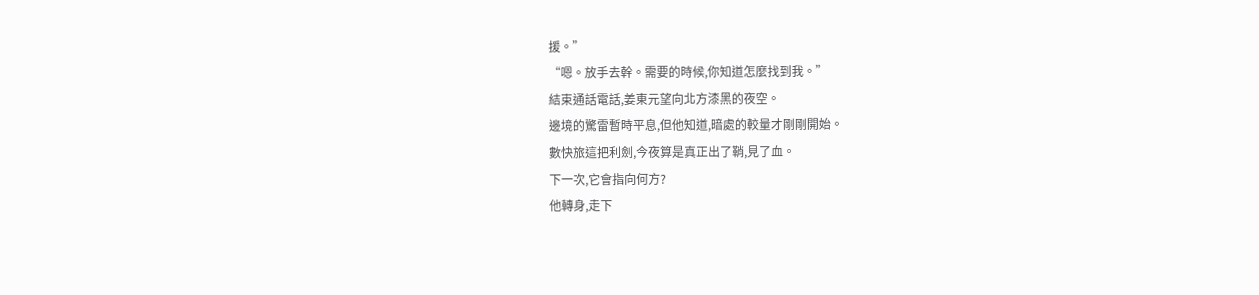援。”
“嗯。放手去幹。需要的時候,你知道怎麼找到我。”
結束通話電話,姜東元望向北方漆黑的夜空。
邊境的驚雷暫時平息,但他知道,暗處的較量才剛剛開始。
數快旅這把利劍,今夜算是真正出了鞘,見了血。
下一次,它會指向何方?
他轉身,走下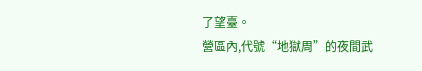了望臺。
營區內,代號“地獄周”的夜間武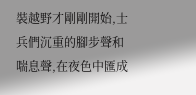裝越野才剛剛開始,士兵們沉重的腳步聲和喘息聲,在夜色中匯成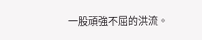一股頑強不屈的洪流。